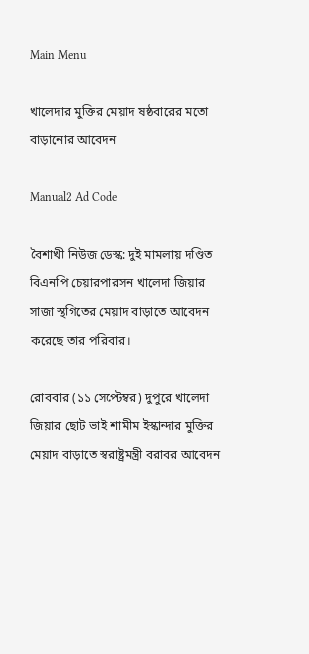Main Menu

খালেদার মুক্তির মেয়াদ ষষ্ঠবারের মতো বাড়ানোর আবেদন

Manual2 Ad Code

বৈশাখী নিউজ ডেস্ক: দুই মামলায় দণ্ডিত বিএনপি চেয়ারপারসন খালেদা জিয়ার সাজা স্থগিতের মেয়াদ বাড়াতে আবেদন করেছে তার পরিবার।

রোববার (১১ সেপ্টেম্বর) দুপুরে খালেদা জিয়ার ছোট ভাই শামীম ইস্কান্দার মুক্তির মেয়াদ বাড়াতে স্বরাষ্ট্রমন্ত্রী বরাবর আবেদন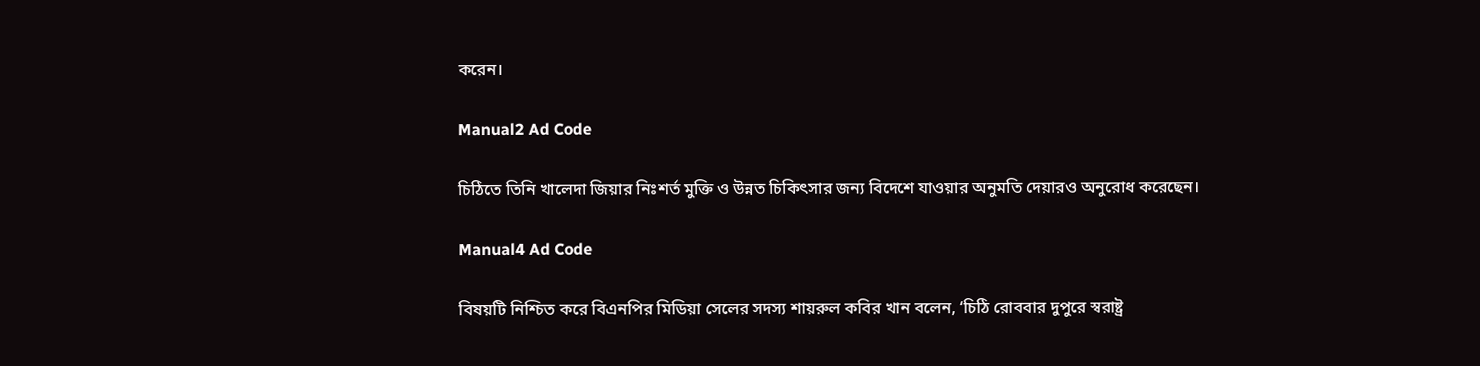করেন।

Manual2 Ad Code

চিঠিতে তিনি খালেদা জিয়ার নিঃশর্ত মুক্তি ও উন্নত চিকিৎসার জন্য বিদেশে যাওয়ার অনুমতি দেয়ারও অনুরোধ করেছেন।

Manual4 Ad Code

বিষয়টি নিশ্চিত করে বিএনপির মিডিয়া সেলের সদস্য শায়রুল কবির খান বলেন, ‘চিঠি রোববার দুপুরে স্বরাষ্ট্র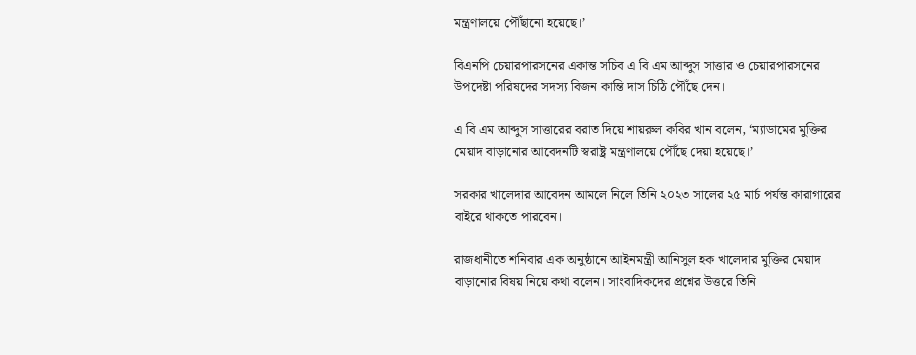মন্ত্রণালয়ে পৌঁছানো হয়েছে।’

বিএনপি চেয়ারপারসনের একান্ত সচিব এ বি এম আব্দুস সাত্তার ও চেয়ারপারসনের উপদেষ্টা পরিষদের সদস্য বিজন কান্তি দাস চিঠি পৌঁছে দেন।

এ বি এম আব্দুস সাত্তারের বরাত দিয়ে শায়রুল কবির খান বলেন, ‘ম্যাডামের মুক্তির মেয়াদ বাড়ানোর আবেদনটি স্বরাষ্ট্র মন্ত্রণালয়ে পৌঁছে দেয়া হয়েছে।’

সরকার খালেদার আবেদন আমলে নিলে তিনি ২০২৩ সালের ২৫ মার্চ পর্যন্ত কারাগারের বাইরে থাকতে পারবেন।

রাজধানীতে শনিবার এক অনুষ্ঠানে আইনমন্ত্রী আনিসুল হক খালেদার মুক্তির মেয়াদ বাড়ানোর বিষয় নিয়ে কথা বলেন। সাংবাদিকদের প্রশ্নের উত্তরে তিনি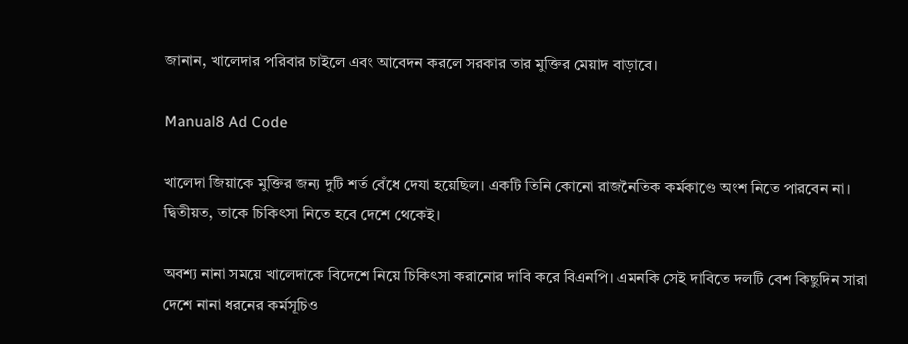জানান, খালেদার পরিবার চাইলে এবং আবেদন করলে সরকার তার মুক্তির মেয়াদ বাড়াবে।

Manual8 Ad Code

খালেদা জিয়াকে মুক্তির জন্য দুটি শর্ত বেঁধে দেযা হয়েছিল। একটি তিনি কোনো রাজনৈতিক কর্মকাণ্ডে অংশ নিতে পারবেন না। দ্বিতীয়ত, তাকে চিকিৎসা নিতে হবে দেশে থেকেই।

অবশ্য নানা সময়ে খালেদাকে বিদেশে নিয়ে চিকিৎসা করানোর দাবি করে বিএনপি। এমনকি সেই দাবিতে দলটি বেশ কিছুদিন সারা দেশে নানা ধরনের কর্মসূচিও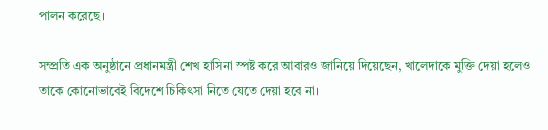পালন করেছে।

সম্প্রতি এক অনুষ্ঠানে প্রধানমন্ত্রী শেখ হাসিনা স্পষ্ট করে আবারও জানিয়ে দিয়েছেন, খালেদাকে মুক্তি দেয়া হলেও তাকে কোনোভাবেই বিদেশে চিকিৎসা নিতে যেতে দেয়া হবে না।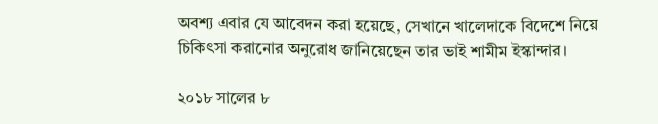অবশ্য এবার যে আবেদন করা হয়েছে, সেখানে খালেদাকে বিদেশে নিয়ে চিকিৎসা করানোর অনুরোধ জানিয়েছেন তার ভাই শামীম ইস্কান্দার।

২০১৮ সালের ৮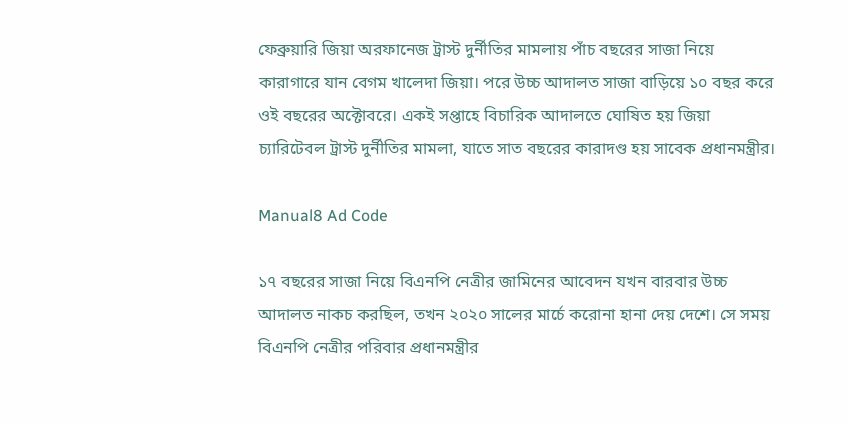ফেব্রুয়ারি জিয়া অরফানেজ ট্রাস্ট দুর্নীতির মামলায় পাঁচ বছরের সাজা নিয়ে কারাগারে যান বেগম খালেদা জিয়া। পরে উচ্চ আদালত সাজা বাড়িয়ে ১০ বছর করে ওই বছরের অক্টোবরে। একই সপ্তাহে বিচারিক আদালতে ঘোষিত হয় জিয়া চ্যারিটেবল ট্রাস্ট দুর্নীতির মামলা, যাতে সাত বছরের কারাদণ্ড হয় সাবেক প্রধানমন্ত্রীর।

Manual8 Ad Code

১৭ বছরের সাজা নিয়ে বিএনপি নেত্রীর জামিনের আবেদন যখন বারবার উচ্চ আদালত নাকচ করছিল, তখন ২০২০ সালের মার্চে করোনা হানা দেয় দেশে। সে সময় বিএনপি নেত্রীর পরিবার প্রধানমন্ত্রীর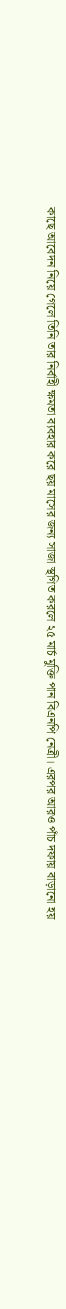কাছে আবেদন নিয়ে গেলে তিনি তার নির্বাহী ক্ষমতা ব্যবহার করে ছয় মাসের জন্য সাজা স্থগিত করলে ২৫ মার্চ মুক্তি পান বিএনপি নেত্রী। এরপর আরও পাঁচ দফায় বাড়ানো হয়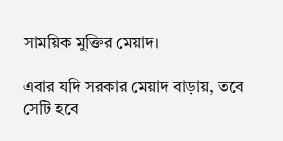সাময়িক মুক্তির মেয়াদ।

এবার যদি সরকার মেয়াদ বাড়ায়, তবে সেটি হবে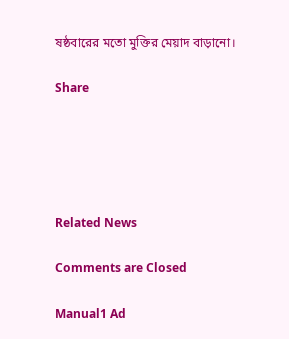ষষ্ঠবারের মতো মুক্তির মেয়াদ বাড়ানো।

Share





Related News

Comments are Closed

Manual1 Ad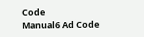Code
Manual6 Ad Code